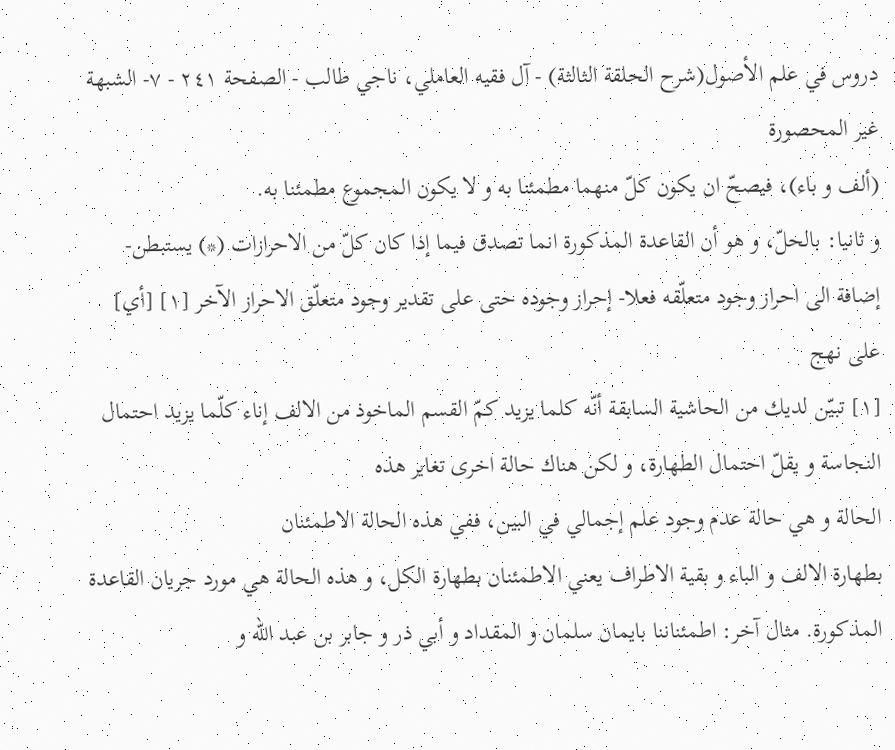دروس في علم الأصول(شرح الحلقة الثالثة) - آل فقيه العاملي، ناجي طالب - الصفحة ٢٤١ - ٧- الشبهة غير المحصورة
(ألف و باء)، فيصحّ ان يكون كلّ منهما مطمئنا به و لا يكون المجموع مطمئنا به.
و ثانيا: بالحلّ، و هو أن القاعدة المذكورة انما تصدق فيما إذا كان كلّ من الاحرازات (*) يستبطن- إضافة الى احراز وجود متعلّقه فعلا- إحراز وجوده حتى على تقدير وجود متعلّق الاحراز الآخر [١] [أي] على نهج
[١] تبيّن لديك من الحاشية السابقة أنّه كلما يزيد كمّ القسم الماخوذ من الالف إناء كلّما يزيد احتمال النجاسة و يقلّ احتمال الطهارة، و لكن هناك حالة اخرى تغاير هذه
الحالة و هي حالة عدم وجود علم إجمالي في البين، ففي هذه الحالة الاطمئنان
بطهارة الالف و الباء و بقية الاطراف يعني الاطمئنان بطهارة الكل، و هذه الحالة هي مورد جريان القاعدة المذكورة. مثال آخر: اطمئناننا بايمان سلمان و المقداد و أبي ذر و جابر بن عبد الله و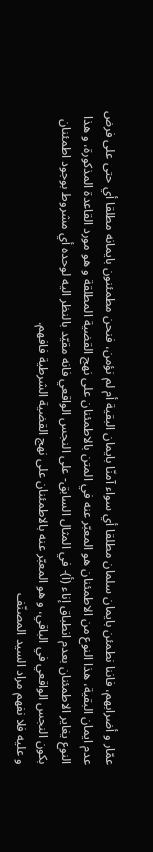عمّار و أضرابهم، فاننا نطمئن بايمان سلمان مطلقا أي سواء آمنّا بايمان البقية أم لم نؤمن، فنحن مطمئنون بايمانه مطلقا أي حتى على فرض عدم ايمان البقية، هذا النوع من الاطمئنان هو المعبّر عنه في المتن بالاطمئنان على نهج القضية المطلقة و هو مورد القاعدة المذكورة، و هذا النوع يغاير الاطمئنان بعدم انطباق إناء (أ)- في المثال السابق- على النجس الواقعي فانه مقيّد بالنظر اليه لوحده أي مشروط بوجود اطمئنان بكون النجس الواقعي في الباقي، و هو المعبّر عنه بالاطمئنان على نهج القضية الشرطية فافهم.
و عليه فلا نفهم مراد السيد المصنّف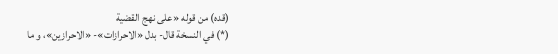(قده) من قوله «على نهج القضية
(*) في النسخة قال- بدل «الاحرازات»- «الاحرازين»، و ما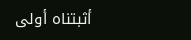أثبتناه أولى